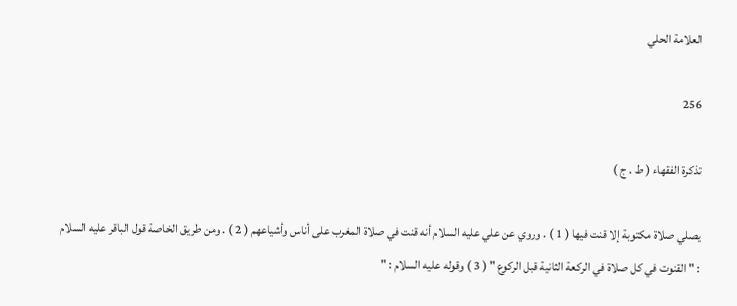العلامة الحلي

256

تذكرة الفقهاء ( ط . ج )

يصلي صلاة مكتوبة إلا قنت فيها ( 1 ) . وروي عن علي عليه السلام أنه قنت في صلاة المغرب على أناس وأشياعهم ( 2 ) . ومن طريق الخاصة قول الباقر عليه السلام : " القنوت في كل صلاة في الركعة الثانية قبل الركوع " ( 3 ) وقوله عليه السلام : "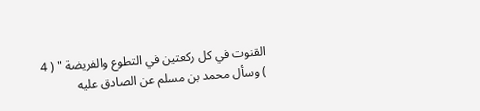القنوت في كل ركعتين في التطوع والفريضة " ( 4 ) وسأل محمد بن مسلم عن الصادق عليه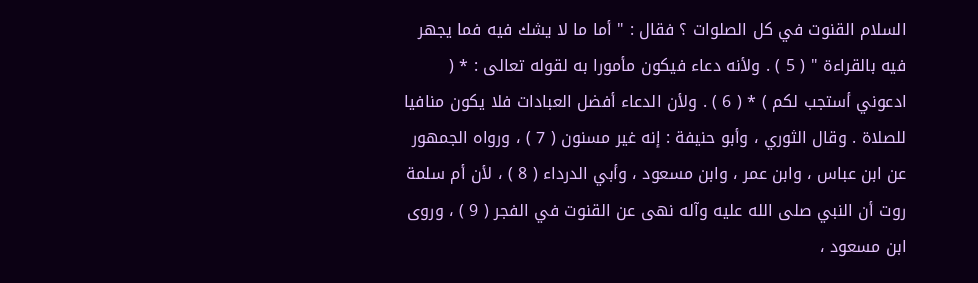السلام القنوت في كل الصلوات ؟ فقال : " أما ما لا يشك فيه فما يجهر فيه بالقراءة " ( 5 ) . ولأنه دعاء فيكون مأمورا به لقوله تعالى : * ( ادعوني أستجب لكم ) * ( 6 ) . ولأن الدعاء أفضل العبادات فلا يكون منافيا للصلاة . وقال الثوري ، وأبو حنيفة : إنه غير مسنون ( 7 ) ، ورواه الجمهور عن ابن عباس ، وابن عمر ، وابن مسعود ، وأبي الدرداء ( 8 ) ، لأن أم سلمة روت أن النبي صلى الله عليه وآله نهى عن القنوت في الفجر ( 9 ) ، وروى ابن مسعود ،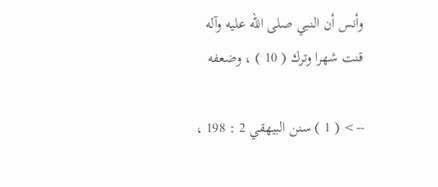وأنس أن النبي صلى الله عليه وآله قنت شهرا وترك ( 10 ) ، وضعفه

--> ( 1 ) سنن البيهقي 2 : 198 ،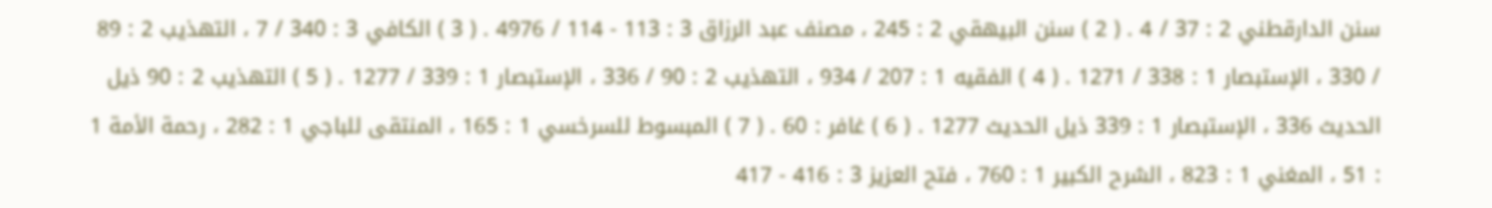سنن الدارقطني 2 : 37 / 4 . ( 2 ) سنن البيهقي 2 : 245 ، مصنف عبد الرزاق 3 : 113 - 114 / 4976 . ( 3 ) الكافي 3 : 340 / 7 ، التهذيب 2 : 89 / 330 ، الإستبصار 1 : 338 / 1271 . ( 4 ) الفقيه 1 : 207 / 934 ، التهذيب 2 : 90 / 336 ، الإستبصار 1 : 339 / 1277 . ( 5 ) التهذيب 2 : 90 ذيل الحديث 336 ، الإستبصار 1 : 339 ذيل الحديث 1277 . ( 6 ) غافر : 60 . ( 7 ) المبسوط للسرخسي 1 : 165 ، المنتقى للباجي 1 : 282 ، رحمة الأمة 1 : 51 ، المغني 1 : 823 ، الشرح الكبير 1 : 760 ، فتح العزيز 3 : 416 - 417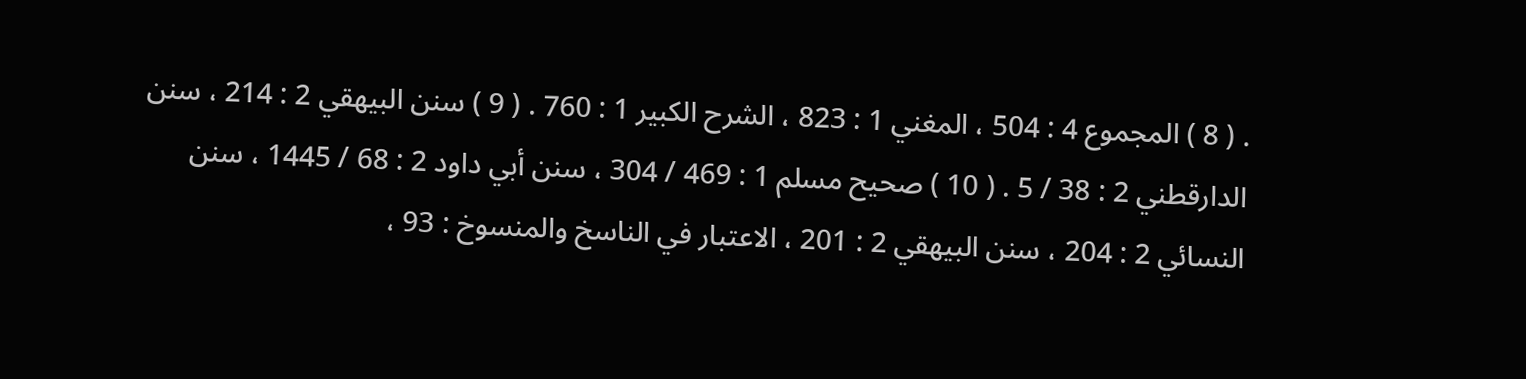. ( 8 ) المجموع 4 : 504 ، المغني 1 : 823 ، الشرح الكبير 1 : 760 . ( 9 ) سنن البيهقي 2 : 214 ، سنن الدارقطني 2 : 38 / 5 . ( 10 ) صحيح مسلم 1 : 469 / 304 ، سنن أبي داود 2 : 68 / 1445 ، سنن النسائي 2 : 204 ، سنن البيهقي 2 : 201 ، الاعتبار في الناسخ والمنسوخ : 93 ،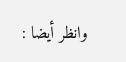وانظر أيضا :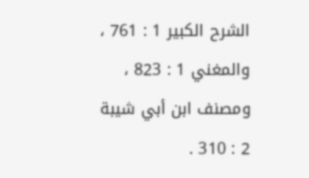الشرح الكبير 1 : 761 ، والمغني 1 : 823 ، ومصنف ابن أبي شيبة 2 : 310 .